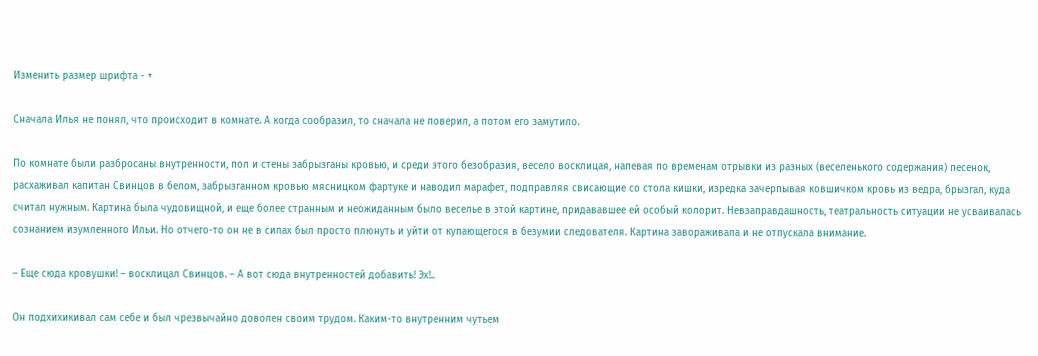Изменить размер шрифта - +

Сначала Илья не понял, что происходит в комнате. А когда сообразил, то сначала не поверил, а потом его замутило.

По комнате были разбросаны внутренности, пол и стены забрызганы кровью, и среди этого безобразия, весело восклицая, напевая по временам отрывки из разных (веселенького содержания) песенок, расхаживал капитан Свинцов в белом, забрызганном кровью мясницком фартуке и наводил марафет, подправляя свисающие со стола кишки, изредка зачерпывая ковшичком кровь из ведра, брызгал, куда считал нужным. Картина была чудовищной, и еще более странным и неожиданным было веселье в этой картине, придававшее ей особый колорит. Невзаправдашность, театральность ситуации не усваивалась сознанием изумленного Ильи. Но отчего-то он не в силах был просто плюнуть и уйти от купающегося в безумии следователя. Картина завораживала и не отпускала внимание.

– Еще сюда кровушки! – восклицал Свинцов. – А вот сюда внутренностей добавить! Эх!..

Он подхихикивал сам себе и был чрезвычайно доволен своим трудом. Каким-то внутренним чутьем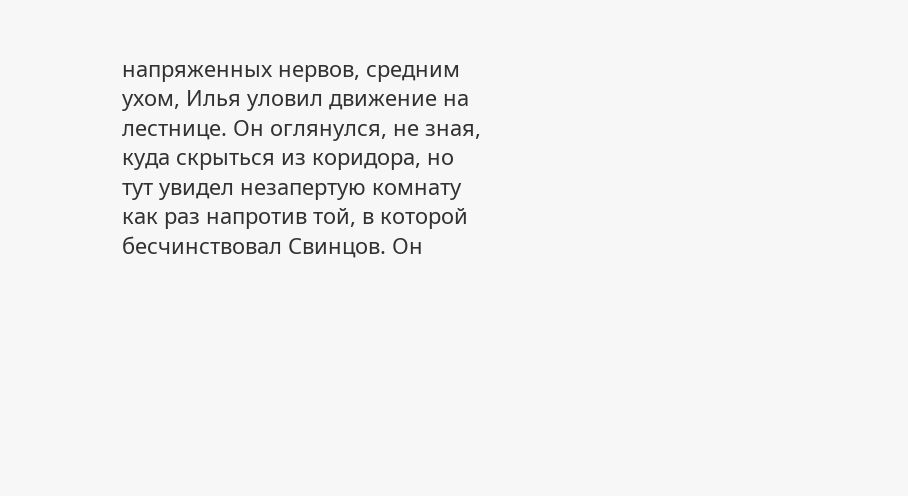напряженных нервов, средним ухом, Илья уловил движение на лестнице. Он оглянулся, не зная, куда скрыться из коридора, но тут увидел незапертую комнату как раз напротив той, в которой бесчинствовал Свинцов. Он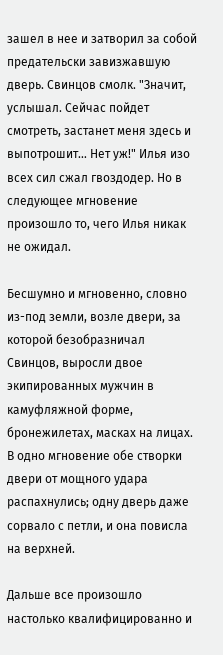зашел в нее и затворил за собой предательски завизжавшую дверь. Свинцов смолк. "Значит, услышал. Сейчас пойдет смотреть, застанет меня здесь и выпотрошит… Нет уж!" Илья изо всех сил сжал гвоздодер. Но в следующее мгновение произошло то, чего Илья никак не ожидал.

Бесшумно и мгновенно, словно из-под земли, возле двери, за которой безобразничал Свинцов, выросли двое экипированных мужчин в камуфляжной форме, бронежилетах, масках на лицах. В одно мгновение обе створки двери от мощного удара распахнулись; одну дверь даже сорвало с петли, и она повисла на верхней.

Дальше все произошло настолько квалифицированно и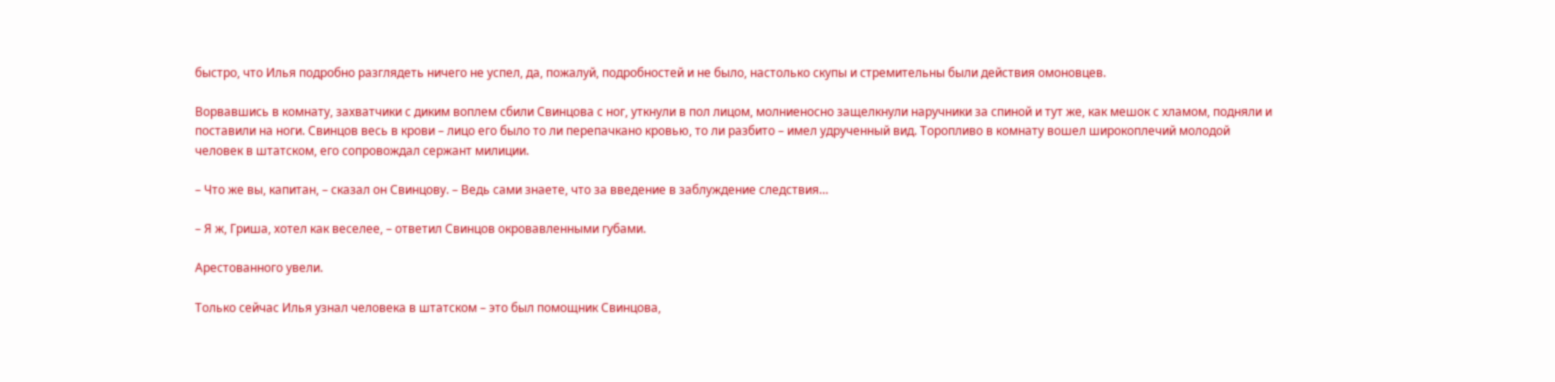быстро, что Илья подробно разглядеть ничего не успел, да, пожалуй, подробностей и не было, настолько скупы и стремительны были действия омоновцев.

Ворвавшись в комнату, захватчики с диким воплем сбили Свинцова с ног, уткнули в пол лицом, молниеносно защелкнули наручники за спиной и тут же, как мешок с хламом, подняли и поставили на ноги. Свинцов весь в крови – лицо его было то ли перепачкано кровью, то ли разбито – имел удрученный вид. Торопливо в комнату вошел широкоплечий молодой человек в штатском, его сопровождал сержант милиции.

– Что же вы, капитан, – сказал он Свинцову. – Ведь сами знаете, что за введение в заблуждение следствия…

– Я ж, Гриша, хотел как веселее, – ответил Свинцов окровавленными губами.

Арестованного увели.

Только сейчас Илья узнал человека в штатском – это был помощник Свинцова,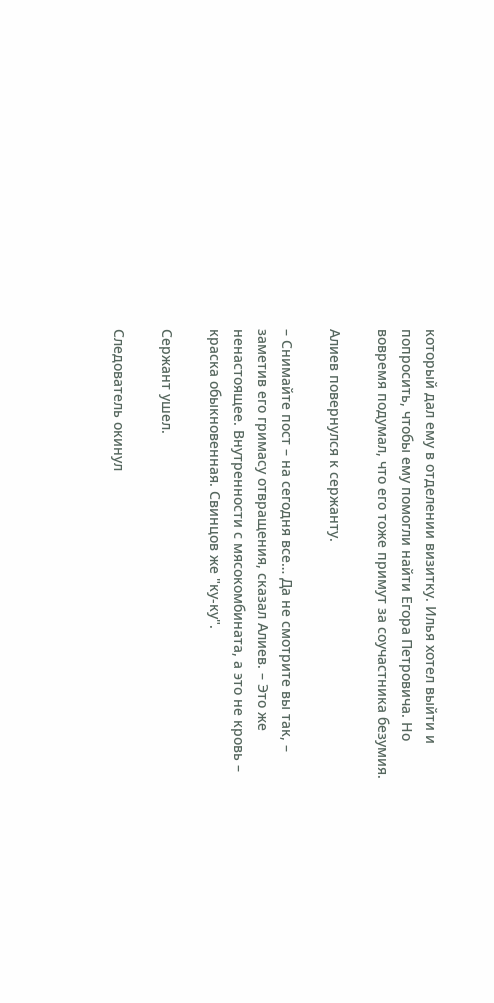который дал ему в отделении визитку. Илья хотел выйти и попросить, чтобы ему помогли найти Егора Петровича. Но вовремя подумал, что его тоже примут за соучастника безумия.

Алиев повернулся к сержанту.

– Снимайте пост – на сегодня все… Да не смотрите вы так, – заметив его гримасу отвращения, сказал Алиев. – Это же ненастоящее. Внутренности с мясокомбината, а это не кровь – краска обыкновенная. Свинцов же "ку-ку".

Сержант ушел.

Следователь окинул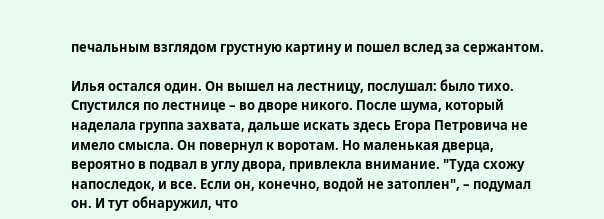печальным взглядом грустную картину и пошел вслед за сержантом.

Илья остался один. Он вышел на лестницу, послушал: было тихо. Спустился по лестнице – во дворе никого. После шума, который наделала группа захвата, дальше искать здесь Егора Петровича не имело смысла. Он повернул к воротам. Но маленькая дверца, вероятно в подвал в углу двора, привлекла внимание. "Туда схожу напоследок, и все. Если он, конечно, водой не затоплен", – подумал он. И тут обнаружил, что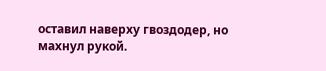оставил наверху гвоздодер, но махнул рукой.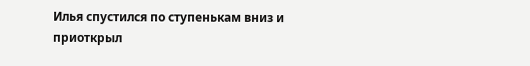Илья спустился по ступенькам вниз и приоткрыл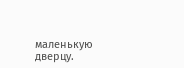маленькую дверцу.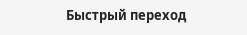Быстрый переход